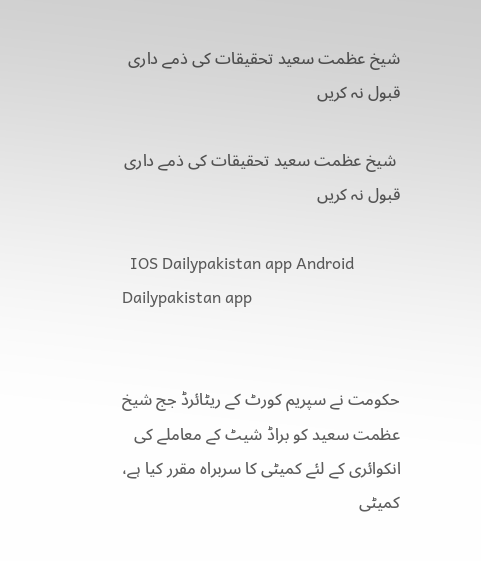شیخ عظمت سعید تحقیقات کی ذمے داری قبول نہ کریں

 شیخ عظمت سعید تحقیقات کی ذمے داری قبول نہ کریں

  IOS Dailypakistan app Android Dailypakistan app


حکومت نے سپریم کورٹ کے ریٹائرڈ جج شیخ عظمت سعید کو براڈ شیٹ کے معاملے کی انکوائری کے لئے کمیٹی کا سربراہ مقرر کیا ہے، کمیٹی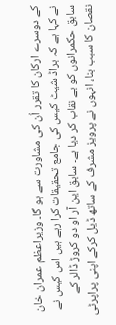کے دوسرے ارکان کا تقرر اُن کی مشاورت سے ہو گا۔ وزیراعظم عمران خان نے کہا ہے کہ براڈ شیٹ کیس کی جامع تحقیقات کرا رہے ہیں اس کیس نے سابق حکمرانوں کو بے نقاب کر دیا ہے۔ سابق این آر او دو کروڑ ڈالر کے نقصان کا سبب بنا، انہوں نے پرویز مشرف کے ساتھ ڈیل کرکے اپنی پراپرٹی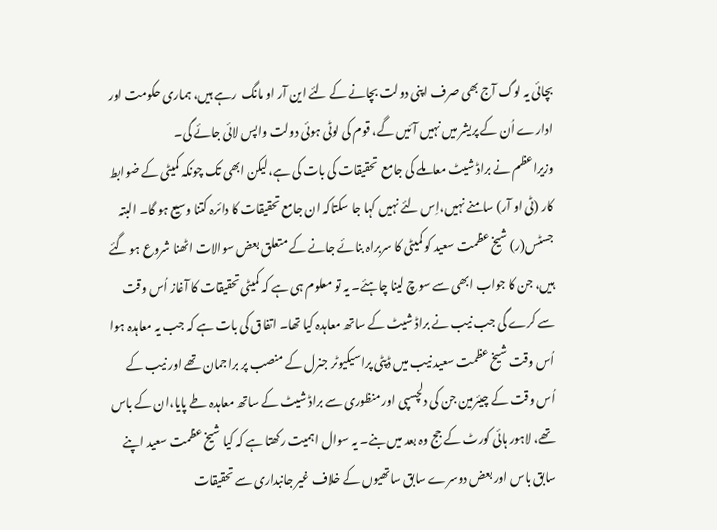بچائی یہ لوگ آج بھی صرف اپنی دولت بچانے کے لئے این آر او مانگ  رہے ہیں، ہماری حکومت اور ادارے اُن کے پریشر میں نہیں آئیں گے، قوم کی لوٹی ہوئی دولت واپس لائی جائے گی۔
وزیراعظم نے براڈ شیٹ معاملے کی جامع  تحقیقات کی بات کی ہے،لیکن ابھی تک چونکہ کمیٹی کے ضوابط کار (ٹی او آر) سامنے نہیں،اِس لئے نہیں کہا جا سکتاکہ ان جامع تحقیقات کا دائرہ کتنا وسیع ہو گا۔ البتہ جسٹس(ر) شیخ عظمت سعید کو کمیٹی کا سربراہ بنائے جانے کے متعلق بعض سوالات اٹھنا شروع ہو گئے ہیں، جن کا جواب ابھی سے سوچ لینا چاہئے۔ یہ تو معلوم ہی ہے کہ کمیٹی تحقیقات کا آغاز اُس وقت سے کرے گی جب نیب نے براڈ شیٹ کے ساتھ معاہدہ کیا تھا۔ اتفاق کی بات ہے کہ جب یہ معاہدہ ہوا اُس وقت شیخ عظمت سعید نیب میں ڈپٹی پراسیکیوٹر جنرل کے منصب پر براجمان تھے اور نیب کے اُس وقت کے چیئرمین جن کی دلچسپی اور منظوری سے براڈ شیٹ کے ساتھ معاہدہ طے پایا،ان کے باس تھے، لاہور ہائی کورٹ کے جج وہ بعد میں بنے۔ یہ سوال اہمیت رکھتا ہے کہ کیا شیخ عظمت سعید اپنے سابق باس اور بعض دوسرے سابق ساتھیوں کے خلاف غیر جانبداری سے تحقیقات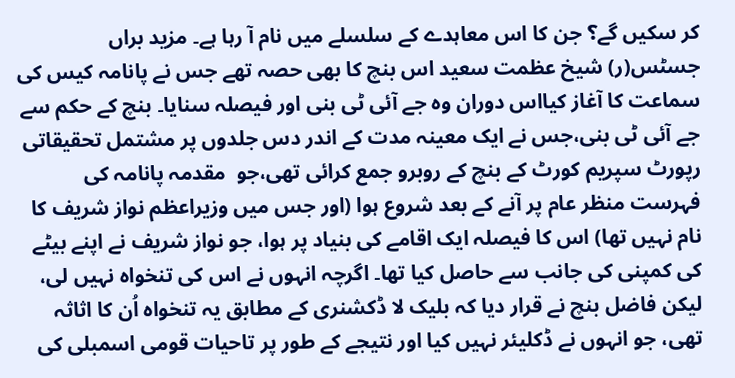کر سکیں گے؟ جن کا اس معاہدے کے سلسلے میں نام آ رہا ہے۔ مزید براں جسٹس(ر) شیخ عظمت سعید اس بنچ کا بھی حصہ تھے جس نے پانامہ کیس کی سماعت کا آغاز کیااس دوران وہ جے آئی ٹی بنی اور فیصلہ سنایا۔ بنچ کے حکم سے جے آئی ٹی بنی،جس نے ایک معینہ مدت کے اندر دس جلدوں پر مشتمل تحقیقاتی رپورٹ سپریم کورٹ کے بنچ کے روبرو جمع کرائی تھی،جو  مقدمہ پانامہ کی فہرست منظر عام پر آنے کے بعد شروع ہوا (اور جس میں وزیراعظم نواز شریف کا نام نہیں تھا) اس کا فیصلہ ایک اقامے کی بنیاد پر ہوا، جو نواز شریف نے اپنے بیٹے کی کمپنی کی جانب سے حاصل کیا تھا۔ اگرچہ انہوں نے اس کی تنخواہ نہیں لی، لیکن فاضل بنچ نے قرار دیا کہ بلیک لا ڈکشنری کے مطابق یہ تنخواہ اُن کا اثاثہ تھی، جو انہوں نے ڈکلیئر نہیں کیا اور نتیجے کے طور پر تاحیات قومی اسمبلی کی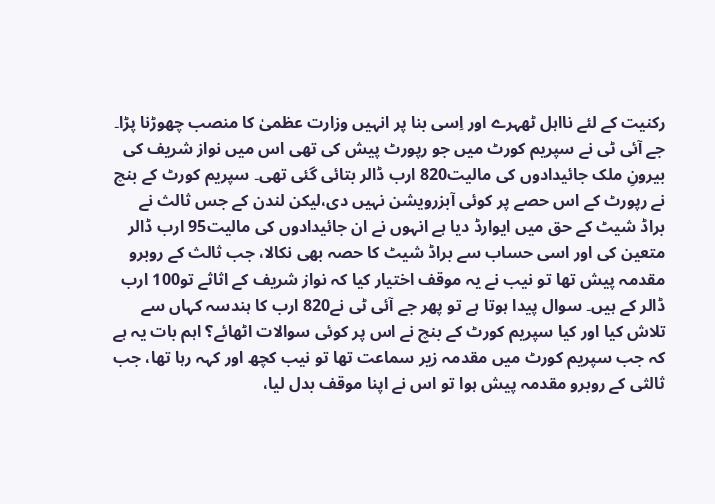رکنیت کے لئے نااہل ٹھہرے اور اِسی بنا پر انہیں وزارت عظمیٰ کا منصب چھوڑنا پڑا۔
جے آئی ٹی نے سپریم کورٹ میں جو رپورٹ پیش کی تھی اس میں نواز شریف کی بیرونِ ملک جائیدادوں کی مالیت820 ارب ڈالر بتائی گئی تھی۔ سپریم کورٹ کے بنچ نے رپورٹ کے اس حصے پر کوئی آبزرویشن نہیں دی،لیکن لندن کے جس ثالث نے براڈ شیٹ کے حق میں ایوارڈ دیا ہے انہوں نے ان جائیدادوں کی مالیت95 ارب ڈالر متعین کی اور اسی حساب سے براڈ شیٹ کا حصہ بھی نکالا، جب ثالث کے روبرو مقدمہ پیش تھا تو نیب نے یہ موقف اختیار کیا کہ نواز شریف کے اثاثے تو100 ارب ڈالر کے ہیں۔ سوال پیدا ہوتا ہے تو پھر جے آئی ٹی نے820 ارب کا ہندسہ کہاں سے تلاش کیا اور کیا سپریم کورٹ کے بنچ نے اس پر کوئی سوالات اٹھائے؟ اہم بات یہ ہے کہ جب سپریم کورٹ میں مقدمہ زیر سماعت تھا تو نیب کچھ اور کہہ رہا تھا، جب ثالثی کے روبرو مقدمہ پیش ہوا تو اس نے اپنا موقف بدل لیا،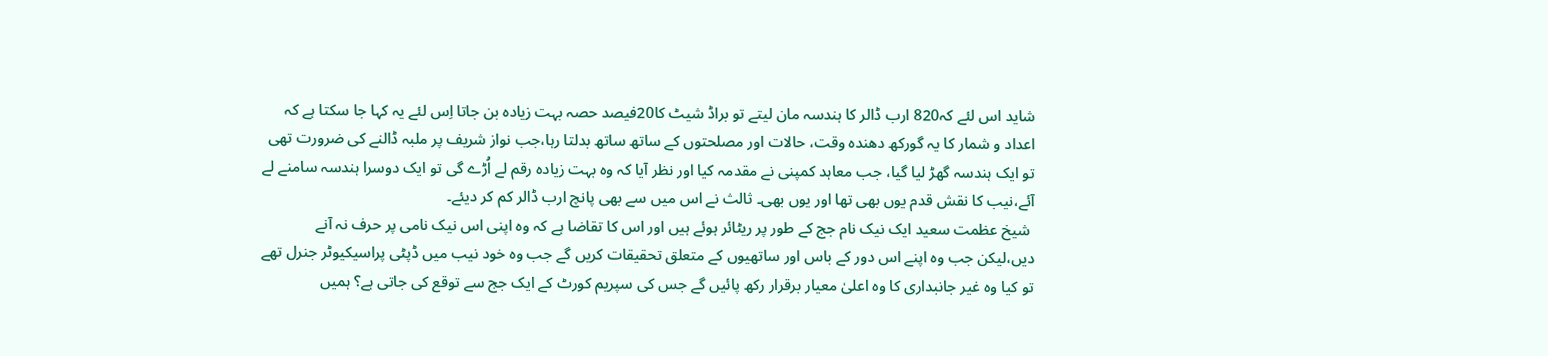شاید اس لئے کہ820 ارب ڈالر کا ہندسہ مان لیتے تو براڈ شیٹ کا20فیصد حصہ بہت زیادہ بن جاتا اِس لئے یہ کہا جا سکتا ہے کہ اعداد و شمار کا یہ گورکھ دھندہ وقت، حالات اور مصلحتوں کے ساتھ ساتھ بدلتا رہا،جب نواز شریف پر ملبہ ڈالنے کی ضرورت تھی تو ایک ہندسہ گھڑ لیا گیا، جب معاہد کمپنی نے مقدمہ کیا اور نظر آیا کہ وہ بہت زیادہ رقم لے اُڑے گی تو ایک دوسرا ہندسہ سامنے لے آئے،نیب کا نقش قدم یوں بھی تھا اور یوں بھی۔ ثالث نے اس میں سے بھی پانچ ارب ڈالر کم کر دیئے۔
 شیخ عظمت سعید ایک نیک نام جج کے طور پر ریٹائر ہوئے ہیں اور اس کا تقاضا ہے کہ وہ اپنی اس نیک نامی پر حرف نہ آنے دیں،لیکن جب وہ اپنے اس دور کے باس اور ساتھیوں کے متعلق تحقیقات کریں گے جب وہ خود نیب میں ڈپٹی پراسیکیوٹر جنرل تھے تو کیا وہ غیر جانبداری کا وہ اعلیٰ معیار برقرار رکھ پائیں گے جس کی سپریم کورٹ کے ایک جج سے توقع کی جاتی ہے؟ ہمیں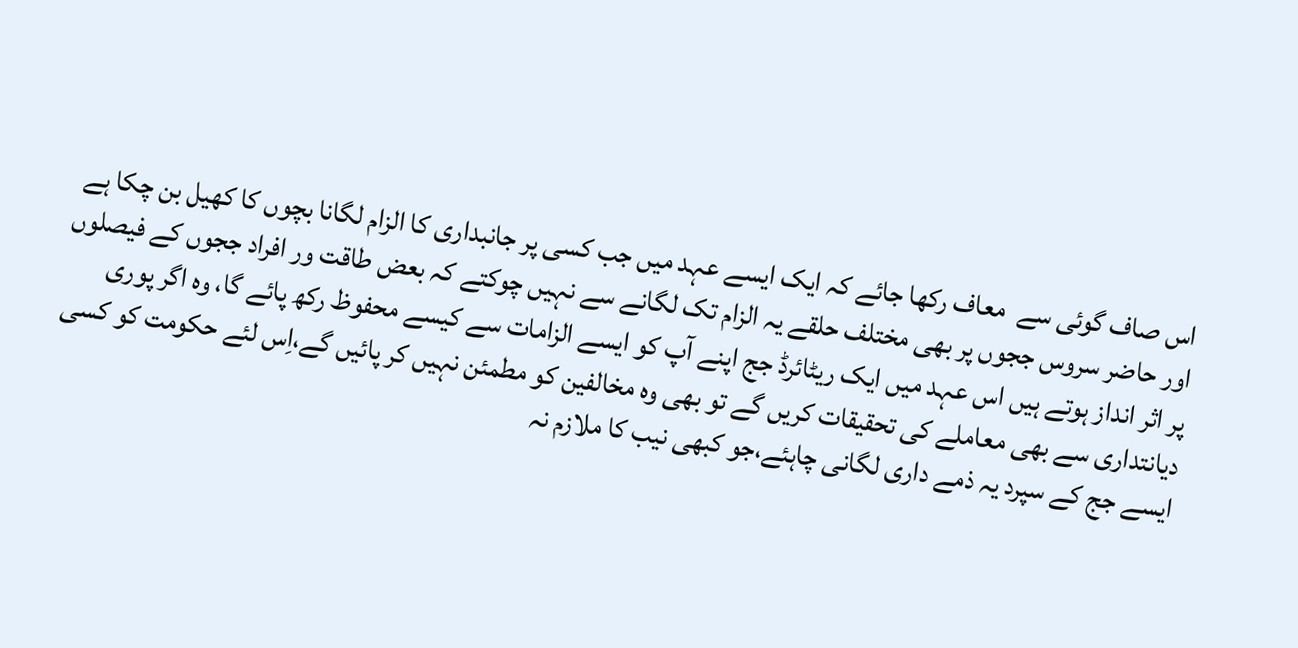اس صاف گوئی سے  معاف رکھا جائے کہ ایک ایسے عہد میں جب کسی پر جانبداری کا الزام لگانا بچوں کا کھیل بن چکا ہے اور حاضر سروس ججوں پر بھی مختلف حلقے یہ الزام تک لگانے سے نہیں چوکتے کہ بعض طاقت ور افراد ججوں کے فیصلوں پر اثر انداز ہوتے ہیں اس عہد میں ایک ریٹائرڈ جج اپنے آپ کو ایسے الزامات سے کیسے محفوظ رکھ پائے گا، وہ اگر پوری دیانتداری سے بھی معاملے کی تحقیقات کریں گے تو بھی وہ مخالفین کو مطمئن نہیں کر پائیں گے،اِس لئے حکومت کو کسی ایسے جج کے سپرد یہ ذمے داری لگانی چاہئے،جو کبھی نیب کا ملازم نہ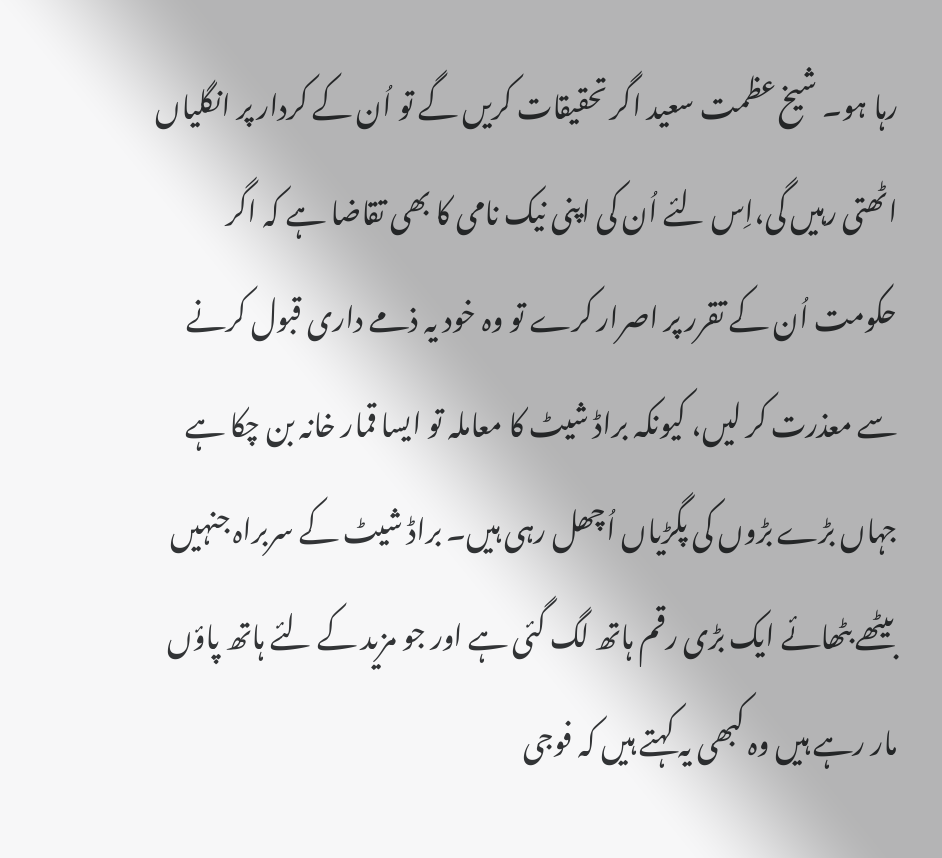رہا ہو۔ شیخ عظمت سعید اگر تحقیقات کریں گے تو اُن کے کردار پر انگلیاں اٹھتی رہیں گی،اِس لئے اُن کی اپنی نیک نامی کا بھی تقاضا ہے کہ اگر حکومت اُن کے تقرر پر اصرار کرے تو وہ خود یہ ذمے داری قبول کرنے سے معذرت کر لیں، کیونکہ براڈ شیٹ کا معاملہ تو ایسا قمار خانہ بن چکا ہے جہاں بڑے بڑوں کی پگڑیاں اُچھل رہی ہیں۔ براڈ شیٹ کے سربراہ جنہیں بیٹھے بٹھائے ایک بڑی رقم ہاتھ لگ گئی ہے اور جو مزید کے لئے ہاتھ پاؤں مار رہے ہیں وہ کبھی یہ کہتے ہیں کہ فوجی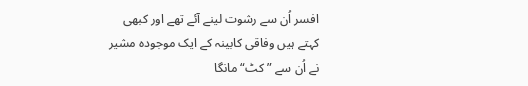افسر اُن سے رشوت لینے آئے تھے اور کبھی کہتے ہیں وفاقی کابینہ کے ایک موجودہ مشیر نے اُن سے ”کٹ“ مانگا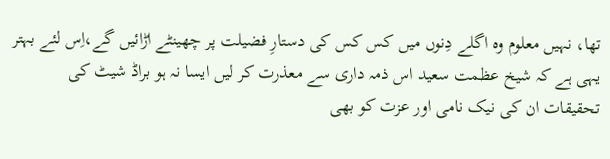تھا، نہیں معلوم وہ اگلے دِنوں میں کس کس کی دستارِ فضیلت پر چھینٹے اڑائیں گے،اِس لئے بہتر یہی ہے کہ شیخ عظمت سعید اس ذمہ داری سے معذرت کر لیں ایسا نہ ہو براڈ شیٹ کی تحقیقات ان کی نیک نامی اور عزت کو بھی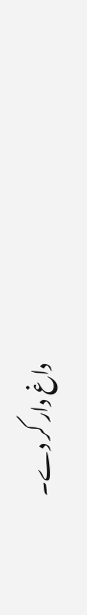داغ دار کر دے۔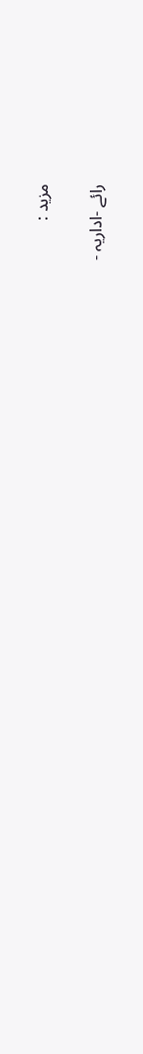مزید :

رائے -اداریہ -